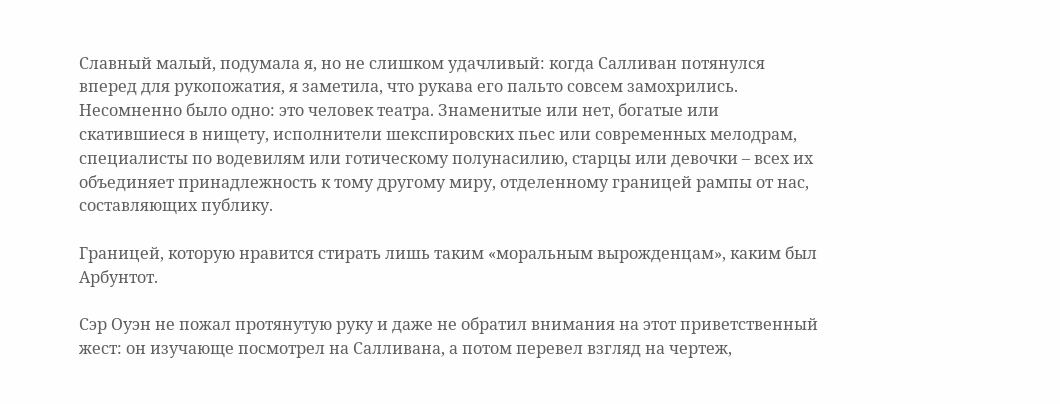Славный малый, подумала я, но не слишком удачливый: когда Салливан потянулся вперед для рукопожатия, я заметила, что рукава его пальто совсем замохрились. Несомненно было одно: это человек театра. Знаменитые или нет, богатые или скатившиеся в нищету, исполнители шекспировских пьес или современных мелодрам, специалисты по водевилям или готическому полунасилию, старцы или девочки – всех их объединяет принадлежность к тому другому миру, отделенному границей рампы от нас, составляющих публику.

Границей, которую нравится стирать лишь таким «моральным вырожденцам», каким был Арбунтот.

Сэр Оуэн не пожал протянутую руку и даже не обратил внимания на этот приветственный жест: он изучающе посмотрел на Салливана, а потом перевел взгляд на чертеж,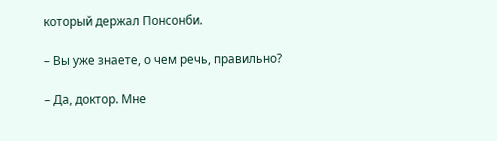который держал Понсонби.

– Вы уже знаете, о чем речь, правильно?

– Да, доктор. Мне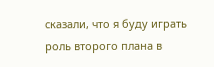сказали, что я буду играть роль второго плана в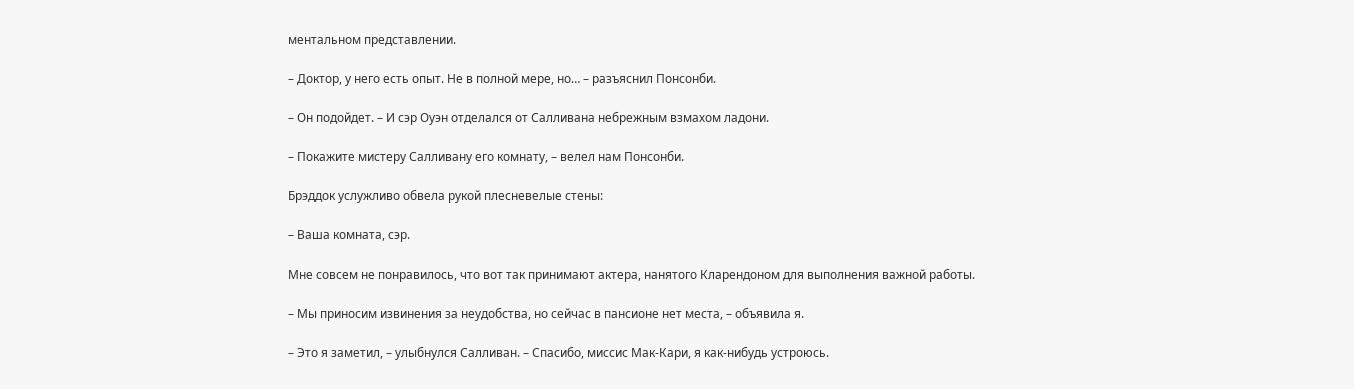ментальном представлении.

– Доктор, у него есть опыт. Не в полной мере, но… – разъяснил Понсонби.

– Он подойдет. – И сэр Оуэн отделался от Салливана небрежным взмахом ладони.

– Покажите мистеру Салливану его комнату, – велел нам Понсонби.

Брэддок услужливо обвела рукой плесневелые стены:

– Ваша комната, сэр.

Мне совсем не понравилось, что вот так принимают актера, нанятого Кларендоном для выполнения важной работы.

– Мы приносим извинения за неудобства, но сейчас в пансионе нет места, – объявила я.

– Это я заметил, – улыбнулся Салливан. – Спасибо, миссис Мак-Кари, я как-нибудь устроюсь.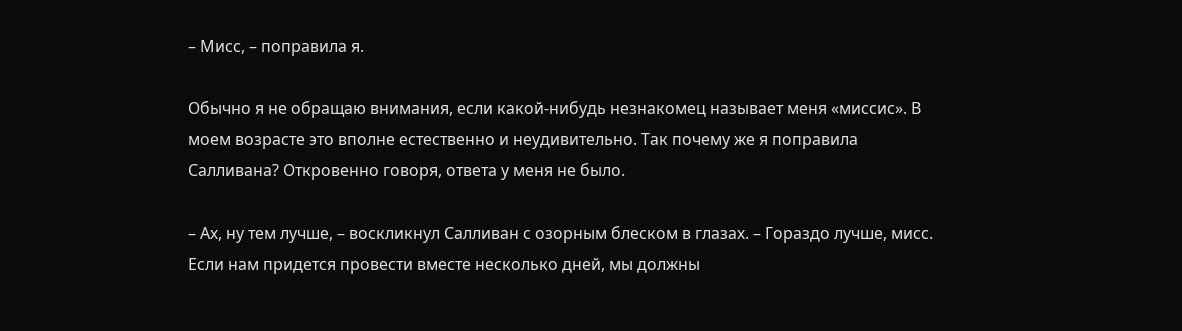– Мисс, – поправила я.

Обычно я не обращаю внимания, если какой-нибудь незнакомец называет меня «миссис». В моем возрасте это вполне естественно и неудивительно. Так почему же я поправила Салливана? Откровенно говоря, ответа у меня не было.

– Ах, ну тем лучше, – воскликнул Салливан с озорным блеском в глазах. – Гораздо лучше, мисс. Если нам придется провести вместе несколько дней, мы должны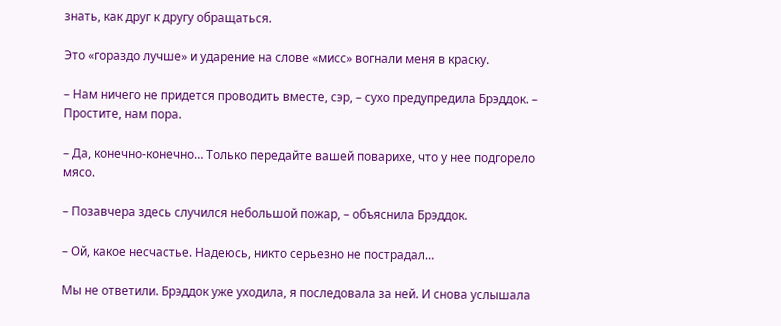знать, как друг к другу обращаться.

Это «гораздо лучше» и ударение на слове «мисс» вогнали меня в краску.

– Нам ничего не придется проводить вместе, сэр, – сухо предупредила Брэддок. – Простите, нам пора.

– Да, конечно-конечно… Только передайте вашей поварихе, что у нее подгорело мясо.

– Позавчера здесь случился небольшой пожар, – объяснила Брэддок.

– Ой, какое несчастье. Надеюсь, никто серьезно не пострадал…

Мы не ответили. Брэддок уже уходила, я последовала за ней. И снова услышала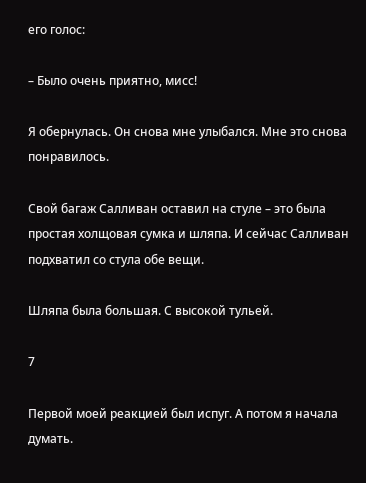его голос:

– Было очень приятно, мисс!

Я обернулась. Он снова мне улыбался. Мне это снова понравилось.

Свой багаж Салливан оставил на стуле – это была простая холщовая сумка и шляпа. И сейчас Салливан подхватил со стула обе вещи.

Шляпа была большая. С высокой тульей.

7

Первой моей реакцией был испуг. А потом я начала думать.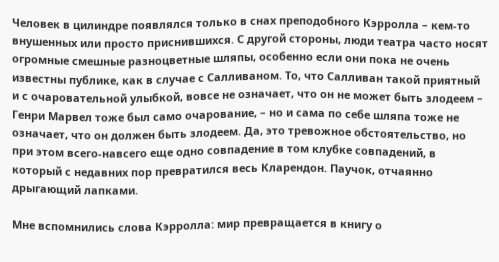Человек в цилиндре появлялся только в снах преподобного Кэрролла – кем-то внушенных или просто приснившихся. С другой стороны, люди театра часто носят огромные смешные разноцветные шляпы, особенно если они пока не очень известны публике, как в случае с Салливаном. То, что Салливан такой приятный и с очаровательной улыбкой, вовсе не означает, что он не может быть злодеем – Генри Марвел тоже был само очарование, – но и сама по себе шляпа тоже не означает, что он должен быть злодеем. Да, это тревожное обстоятельство, но при этом всего-навсего еще одно совпадение в том клубке совпадений, в который с недавних пор превратился весь Кларендон. Паучок, отчаянно дрыгающий лапками.

Мне вспомнились слова Кэрролла: мир превращается в книгу о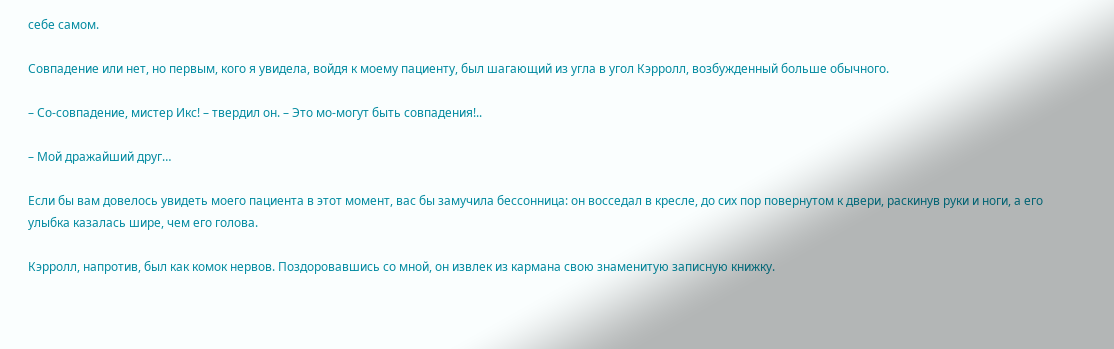себе самом.

Совпадение или нет, но первым, кого я увидела, войдя к моему пациенту, был шагающий из угла в угол Кэрролл, возбужденный больше обычного.

– Со-совпадение, мистер Икс! – твердил он. – Это мо-могут быть совпадения!..

– Мой дражайший друг…

Если бы вам довелось увидеть моего пациента в этот момент, вас бы замучила бессонница: он восседал в кресле, до сих пор повернутом к двери, раскинув руки и ноги, а его улыбка казалась шире, чем его голова.

Кэрролл, напротив, был как комок нервов. Поздоровавшись со мной, он извлек из кармана свою знаменитую записную книжку.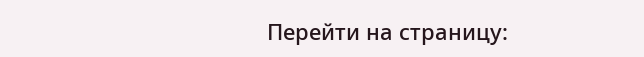Перейти на страницу: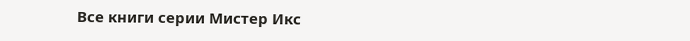Все книги серии Мистер Икс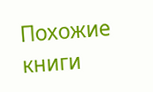Похожие книги